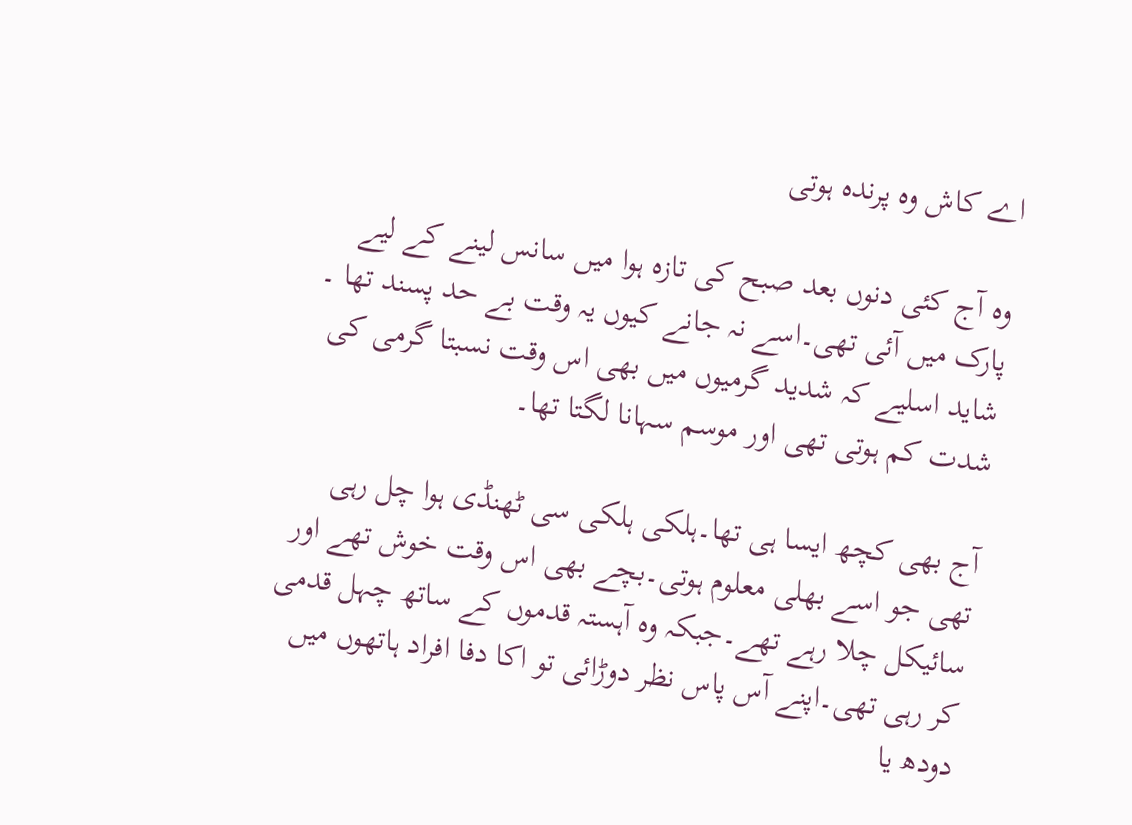اے کاش وہ پرندہ ہوتی

وہ آج کئی دنوں بعد صبح کی تازہ ہوا میں سانس لینے کے لیے پارک میں آئی تھی۔اسے نہ جانے کیوں یہ وقت بے حد پسند تھا ۔ شاید اسلیے کہ شدید گرمیوں میں بھی اس وقت نسبتا گرمی کی شدت کم ہوتی تھی اور موسم سہانا لگتا تھا۔

آج بھی کچھ ایسا ہی تھا۔ہلکی ہلکی سی ٹھنڈی ہوا چل رہی تھی جو اسے بھلی معلوم ہوتی۔بچے بھی اس وقت خوش تھے اور سائیکل چلا رہے تھے۔جبکہ وہ آہستہ قدموں کے ساتھ چہل قدمی کر رہی تھی۔اپنے آس پاس نظر دوڑائی تو اکا دفا افراد ہاتھوں میں دودھ یا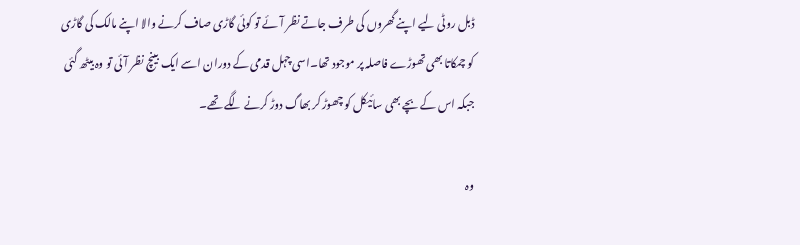ڈبل روٹی لیے اپنے گھروں کی طرف جاتے نظر آئے تو کوئی گاڑی صاف کرنے والا اپنے مالک کی گاڑی کو چمکاتا بھی تھوڑے فاصلہ پر موجود تھا۔اسی چہل قدمی کے دوران اسے ایک بینچ نظر آئی تو وہ بیٹھ گئی جبکہ اس کے بچے بھی سائیکل کو چھوڑ کر بھاگ دوڑ کرنے لگے تھے۔

وہ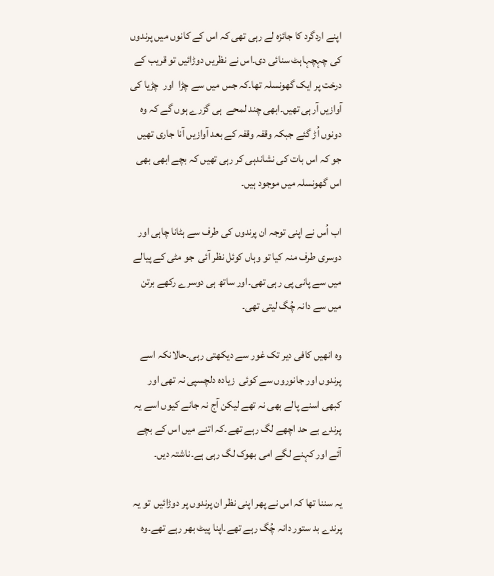اپنے اردگرد کا جائزہ لے رہی تھی کہ اس کے کانوں میں پرندوں کی چہچہاہٹ سنائی دی۔اس نے نظریں دوڑائیں تو قریب کے درخت پر ایک گھونسلہ تھا۔کہ جس میں سے چڑا  اور  چڑیا کی آوازیں آرہی تھیں۔ابھی چند لمحے  ہی گزرے ہوں گے کہ وہ دونوں اُڑ گئے جبکہ وقفہ وقفہ کے بعد آوازیں آنا جاری تھیں جو کہ اس بات کی نشاندہی کر رہی تھیں کہ بچے ابھی بھی اس گھونسلہ میں موجود ہیں۔

اب اُس نے اپنی توجہ ان پرندوں کی طرف سے ہٹانا چاہی اور دوسری طرف منہ کیا تو وہاں کوئل نظر آئی  جو مٹی کے پیالے میں سے پانی پی رہی تھی۔اور ساتھ ہی دوسرے رکھے برتن میں سے دانہ چُگ لیتی تھی۔

وہ انھیں کافی دیر تک غور سے دیکھتی رہی۔حالانکہ اسے پرندوں اور جانوروں سے کوئی  زیادہ دلچسپی نہ تھی اور کبھی اسنے پالے بھی نہ تھے لیکن آج نہ جانے کیوں اسے یہ پرندے بے حد اچھے لگ رہے تھے۔کہ اتنے میں اس کے بچے آئے اور کہنے لگے امی بھوک لگ رہی ہے۔ناشتہ دیں۔

یہ سننا تھا کہ اس نے پھر اپنی نظر ان پرندوں پر دوڑائیں  تو یہ پرندے بد ستور دانہ چُگ رہے تھے۔اپنا پیٹ بھر رہے تھے۔وہ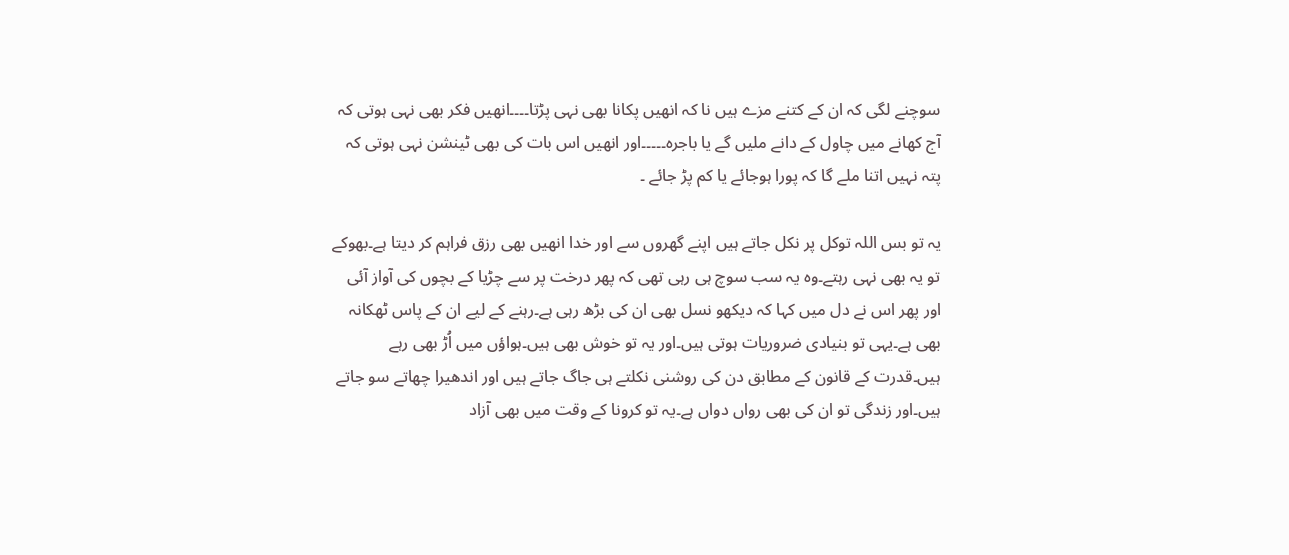سوچنے لگی کہ ان کے کتنے مزے ہیں نا کہ انھیں پکانا بھی نہی پڑتا۔۔۔۔انھیں فکر بھی نہی ہوتی کہ آج کھانے میں چاول کے دانے ملیں گے یا باجرہ۔۔۔۔۔اور انھیں اس بات کی بھی ٹینشن نہی ہوتی کہ پتہ نہیں اتنا ملے گا کہ پورا ہوجائے یا کم پڑ جائے ۔

یہ تو بس اللہ توکل پر نکل جاتے ہیں اپنے گھروں سے اور خدا انھیں بھی رزق فراہم کر دیتا ہے۔بھوکے تو یہ بھی نہی رہتے۔وہ یہ سب سوچ ہی رہی تھی کہ پھر درخت پر سے چڑیا کے بچوں کی آواز آئی اور پھر اس نے دل میں کہا کہ دیکھو نسل بھی ان کی بڑھ رہی ہے۔رہنے کے لیے ان کے پاس ٹھکانہ بھی ہے۔یہی تو بنیادی ضروریات ہوتی ہیں۔اور یہ تو خوش بھی ہیں۔ہواؤں میں اُڑ بھی رہے ہیں۔قدرت کے قانون کے مطابق دن کی روشنی نکلتے ہی جاگ جاتے ہیں اور اندھیرا چھاتے سو جاتے ہیں۔اور زندگی تو ان کی بھی رواں دواں ہے۔یہ تو کرونا کے وقت میں بھی آزاد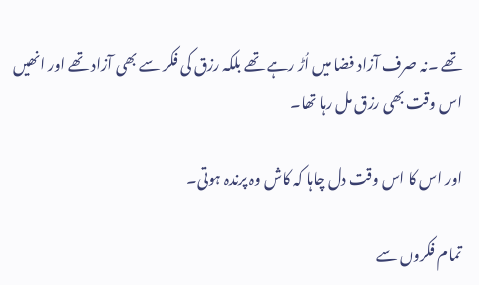تھے ۔نہ صرف آزاد فضا میں اُڑ رہے تھے بلکہ رزق کی فکر سے بھی آزاد تھے اور انھیں اس وقت بھی رزق مل رہا تھا۔

اور اس کا اس وقت دل چاہا کہ کاش وہ پرندہ ہوتی۔

تمام فکروں سے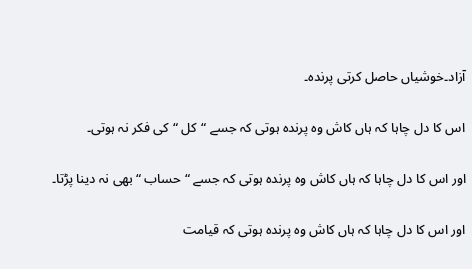آزاد۔خوشیاں حاصل کرتی پرندہ۔

اس کا دل چاہا کہ ہاں کاش وہ پرندہ ہوتی کہ جسے “کل “کی فکر نہ ہوتی۔

اور اس کا دل چاہا کہ ہاں کاش وہ پرندہ ہوتی کہ جسے “حساب “بھی نہ دینا پڑتا۔

اور اس کا دل چاہا کہ ہاں کاش وہ پرندہ ہوتی کہ قیامت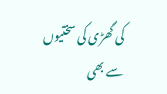کی گھڑی کی سختیوں سے بھی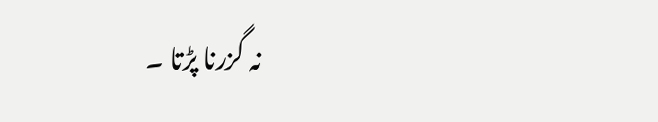نہ گزرنا پڑتا ۔